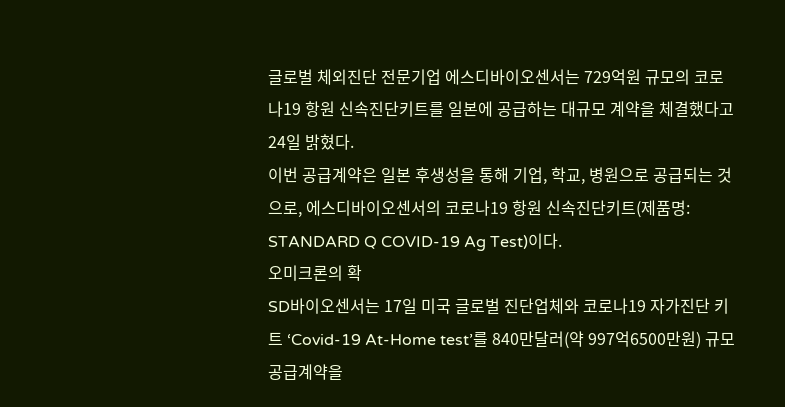글로벌 체외진단 전문기업 에스디바이오센서는 729억원 규모의 코로나19 항원 신속진단키트를 일본에 공급하는 대규모 계약을 체결했다고 24일 밝혔다.
이번 공급계약은 일본 후생성을 통해 기업, 학교, 병원으로 공급되는 것으로, 에스디바이오센서의 코로나19 항원 신속진단키트(제품명: STANDARD Q COVID-19 Ag Test)이다.
오미크론의 확
SD바이오센서는 17일 미국 글로벌 진단업체와 코로나19 자가진단 키트 ‘Covid-19 At-Home test’를 840만달러(약 997억6500만원) 규모 공급계약을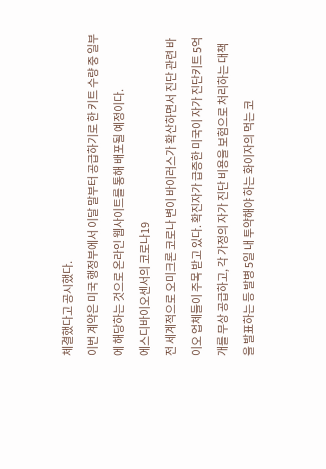체결했다고 공시했다.
이번 계약은 미국 행정부에서 이달 말부터 공급하기로 한 키트 수량 중 일부에 해당하는 것으로 온라인 웹사이트를 통해 배포될 예정이다.
에스디바이오센서의 코로나19
전 세계적으로 오미크론 코로나 변이 바이러스가 확산하면서 진단 관련 바이오 업체들이 주목 받고 있다. 확진자가 급증한 미국이 자가 진단키트 5억 개를 무상 공급하고, 각 가정의 자가 진단 비용을 보험으로 처리하는 대책을 발표하는 등 발병 5일 내 투약해야 하는 화이자의 먹는 코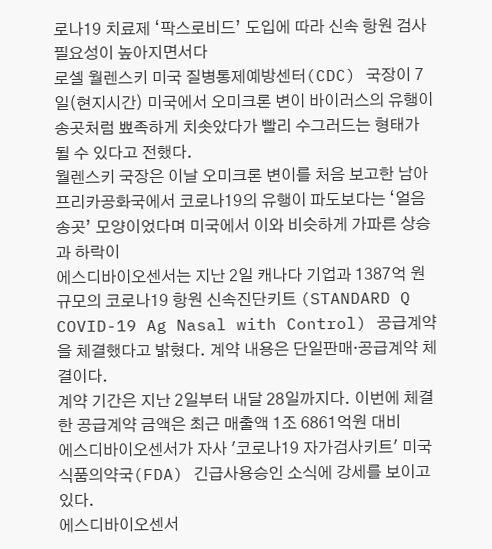로나19 치료제 ‘팍스로비드’ 도입에 따라 신속 항원 검사 필요성이 높아지면서다
로셸 월렌스키 미국 질병통제예방센터(CDC) 국장이 7일(현지시간) 미국에서 오미크론 변이 바이러스의 유행이 송곳처럼 뾰족하게 치솟았다가 빨리 수그러드는 형태가 될 수 있다고 전했다.
월렌스키 국장은 이날 오미크론 변이를 처음 보고한 남아프리카공화국에서 코로나19의 유행이 파도보다는 ‘얼음송곳’ 모양이었다며 미국에서 이와 비슷하게 가파른 상승과 하락이
에스디바이오센서는 지난 2일 캐나다 기업과 1387억 원 규모의 코로나19 항원 신속진단키트 (STANDARD Q COVID-19 Ag Nasal with Control) 공급계약을 체결했다고 밝혔다. 계약 내용은 단일판매·공급계약 체결이다.
계약 기간은 지난 2일부터 내달 28일까지다. 이번에 체결한 공급계약 금액은 최근 매출액 1조 6861억원 대비
에스디바이오센서가 자사 '코로나19 자가검사키트' 미국 식품의약국(FDA) 긴급사용승인 소식에 강세를 보이고 있다.
에스디바이오센서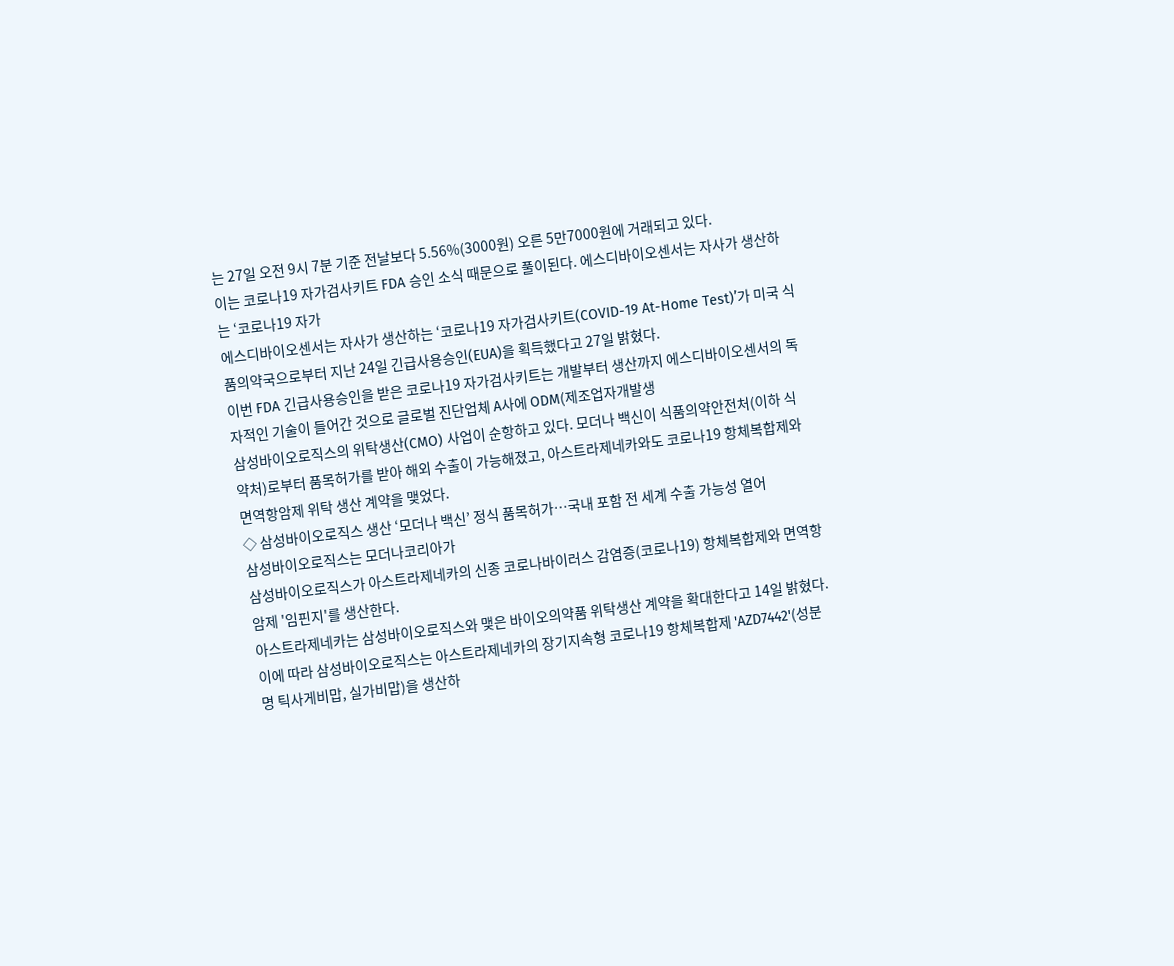는 27일 오전 9시 7분 기준 전날보다 5.56%(3000원) 오른 5만7000원에 거래되고 있다.
이는 코로나19 자가검사키트 FDA 승인 소식 때문으로 풀이된다. 에스디바이오센서는 자사가 생산하는 ‘코로나19 자가
에스디바이오센서는 자사가 생산하는 ‘코로나19 자가검사키트(COVID-19 At-Home Test)’가 미국 식품의약국으로부터 지난 24일 긴급사용승인(EUA)을 획득했다고 27일 밝혔다.
이번 FDA 긴급사용승인을 받은 코로나19 자가검사키트는 개발부터 생산까지 에스디바이오센서의 독자적인 기술이 들어간 것으로 글로벌 진단업체 A사에 ODM(제조업자개발생
삼성바이오로직스의 위탁생산(CMO) 사업이 순항하고 있다. 모더나 백신이 식품의약안전처(이하 식약처)로부터 품목허가를 받아 해외 수출이 가능해졌고, 아스트라제네카와도 코로나19 항체복합제와 면역항암제 위탁 생산 계약을 맺었다.
◇ 삼성바이오로직스 생산 ‘모더나 백신’ 정식 품목허가…국내 포함 전 세계 수출 가능성 열어
삼성바이오로직스는 모더나코리아가
삼성바이오로직스가 아스트라제네카의 신종 코로나바이러스 감염증(코로나19) 항체복합제와 면역항암제 '임핀지'를 생산한다.
아스트라제네카는 삼성바이오로직스와 맺은 바이오의약품 위탁생산 계약을 확대한다고 14일 밝혔다. 이에 따라 삼성바이오로직스는 아스트라제네카의 장기지속형 코로나19 항체복합제 'AZD7442'(성분명 틱사게비맙, 실가비맙)을 생산하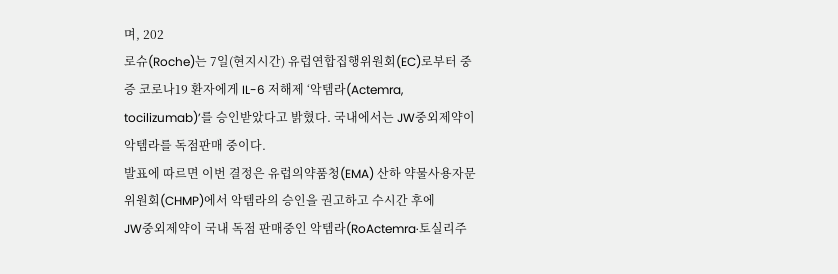며, 202
로슈(Roche)는 7일(현지시간) 유럽연합집행위원회(EC)로부터 중증 코로나19 환자에게 IL-6 저해제 ‘악템라(Actemra, tocilizumab)’를 승인받았다고 밝혔다. 국내에서는 JW중외제약이 악템라를 독점판매 중이다.
발표에 따르면 이번 결정은 유럽의약품청(EMA) 산하 약물사용자문위원회(CHMP)에서 악템라의 승인을 권고하고 수시간 후에
JW중외제약이 국내 독점 판매중인 악템라(RoActemra·토실리주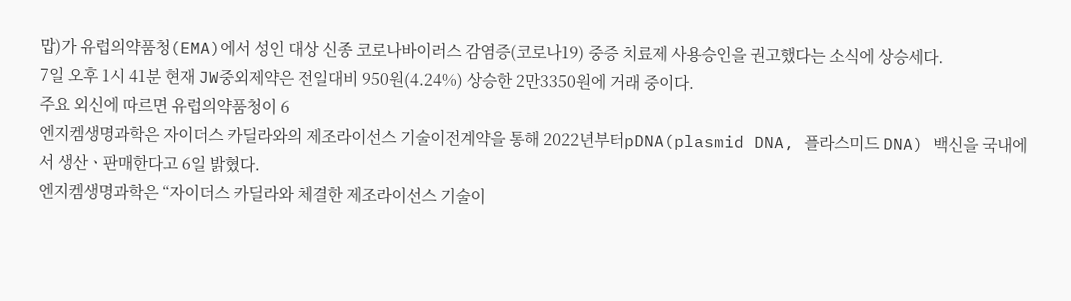맙)가 유럽의약품청(EMA)에서 성인 대상 신종 코로나바이러스 감염증(코로나19) 중증 치료제 사용승인을 권고했다는 소식에 상승세다.
7일 오후 1시 41분 현재 JW중외제약은 전일대비 950원(4.24%) 상승한 2만3350원에 거래 중이다.
주요 외신에 따르면 유럽의약품청이 6
엔지켐생명과학은 자이더스 카딜라와의 제조라이선스 기술이전계약을 통해 2022년부터pDNA(plasmid DNA, 플라스미드 DNA) 백신을 국내에서 생산ㆍ판매한다고 6일 밝혔다.
엔지켐생명과학은 “자이더스 카딜라와 체결한 제조라이선스 기술이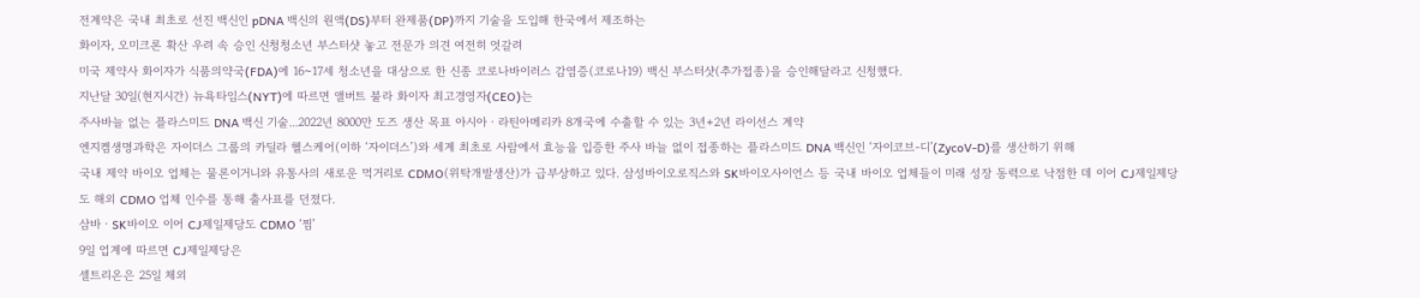전계약은 국내 최초로 선진 백신인 pDNA 백신의 원액(DS)부터 완제품(DP)까지 기술을 도입해 한국에서 제조하는
화이자, 오미크론 확산 우려 속 승인 신청청소년 부스터샷 놓고 전문가 의견 여전히 엇갈려
미국 제약사 화이자가 식품의약국(FDA)에 16~17세 청소년을 대상으로 한 신종 코로나바이러스 감염증(코로나19) 백신 부스터샷(추가접종)을 승인해달라고 신청했다.
지난달 30일(현지시간) 뉴욕타임스(NYT)에 따르면 앨버트 불라 화이자 최고경영자(CEO)는
주사바늘 없는 플라스미드 DNA 백신 기술...2022년 8000만 도즈 생산 목표 아시아ㆍ라틴아메리카 8개국에 수출할 수 있는 3년+2년 라이선스 계약
엔지켐생명과학은 자이더스 그룹의 카딜라 헬스케어(이하 ‘자이더스’)와 세계 최초로 사람에서 효능을 입증한 주사 바늘 없이 접종하는 플라스미드 DNA 백신인 ‘자이코브-디’(ZycoV-D)를 생산하기 위해
국내 제약 바이오 업체는 물론이거니와 유통사의 새로운 먹거리로 CDMO(위탁개발생산)가 급부상하고 있다. 삼성바이오로직스와 SK바이오사이언스 등 국내 바이오 업체들이 미래 성장 동력으로 낙점한 데 이어 CJ제일제당도 해외 CDMO 업체 인수를 통해 출사표를 던졌다.
삼바ㆍSK바이오 이어 CJ제일제당도 CDMO ‘찜’
9일 업계에 따르면 CJ제일제당은
셀트리온은 25일 체외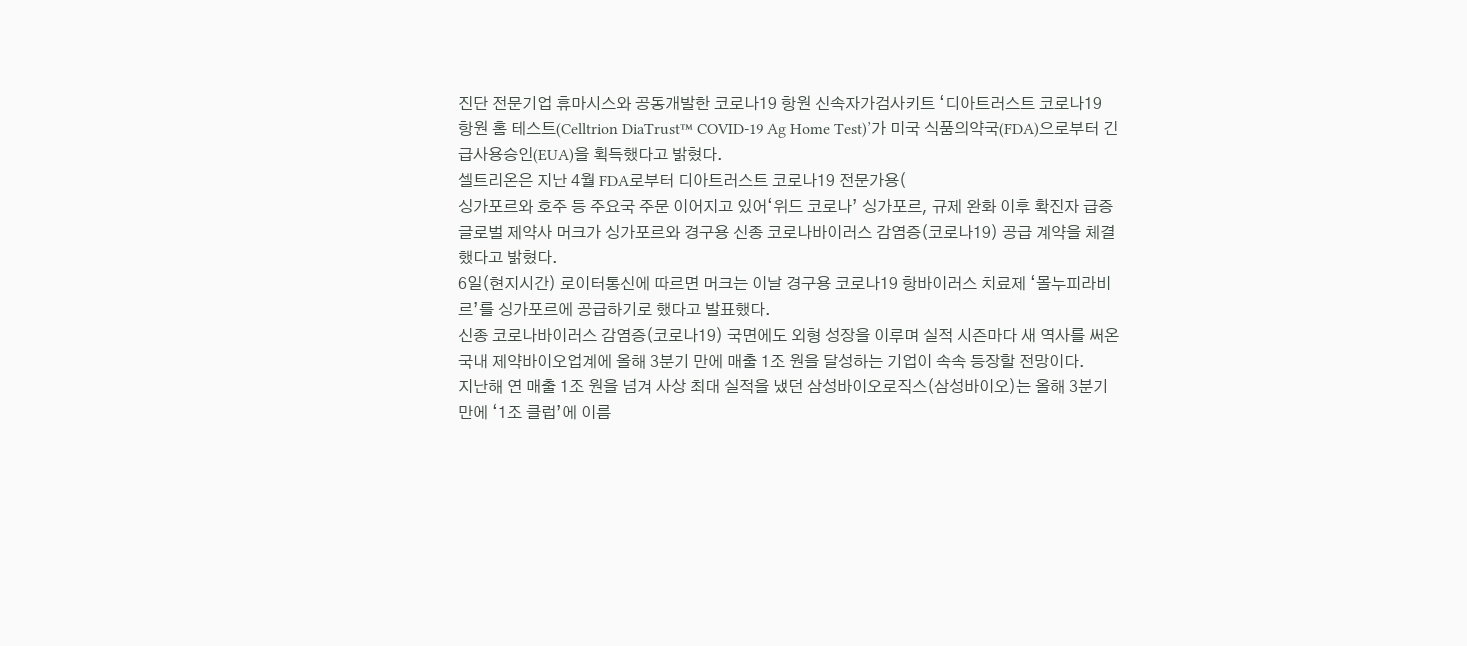진단 전문기업 휴마시스와 공동개발한 코로나19 항원 신속자가검사키트 ‘디아트러스트 코로나19 항원 홈 테스트(Celltrion DiaTrust™ COVID-19 Ag Home Test)’가 미국 식품의약국(FDA)으로부터 긴급사용승인(EUA)을 획득했다고 밝혔다.
셀트리온은 지난 4월 FDA로부터 디아트러스트 코로나19 전문가용(
싱가포르와 호주 등 주요국 주문 이어지고 있어‘위드 코로나’ 싱가포르, 규제 완화 이후 확진자 급증
글로벌 제약사 머크가 싱가포르와 경구용 신종 코로나바이러스 감염증(코로나19) 공급 계약을 체결했다고 밝혔다.
6일(현지시간) 로이터통신에 따르면 머크는 이날 경구용 코로나19 항바이러스 치료제 ‘몰누피라비르’를 싱가포르에 공급하기로 했다고 발표했다.
신종 코로나바이러스 감염증(코로나19) 국면에도 외형 성장을 이루며 실적 시즌마다 새 역사를 써온 국내 제약바이오업계에 올해 3분기 만에 매출 1조 원을 달성하는 기업이 속속 등장할 전망이다.
지난해 연 매출 1조 원을 넘겨 사상 최대 실적을 냈던 삼성바이오로직스(삼성바이오)는 올해 3분기 만에 ‘1조 클럽’에 이름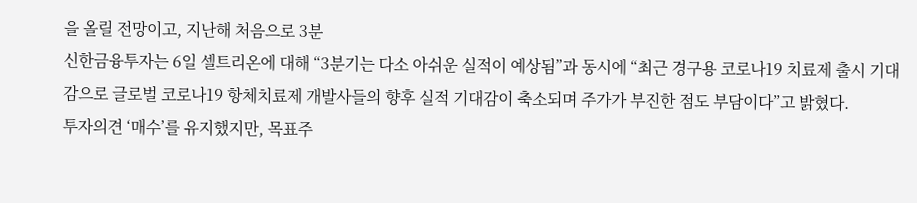을 올릴 전망이고, 지난해 처음으로 3분
신한금융투자는 6일 셀트리온에 대해 “3분기는 다소 아쉬운 실적이 예상됨”과 동시에 “최근 경구용 코로나19 치료제 출시 기대감으로 글로벌 코로나19 항체치료제 개발사들의 향후 실적 기대감이 축소되며 주가가 부진한 점도 부담이다”고 밝혔다.
투자의견 ‘매수’를 유지했지만, 목표주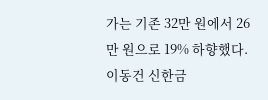가는 기존 32만 원에서 26만 원으로 19% 하향했다.
이동건 신한금